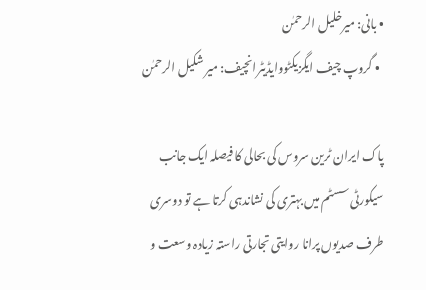• بانی: میرخلیل الرحمٰن
  • گروپ چیف ایگزیکٹووایڈیٹرانچیف: میر شکیل الرحمٰن

پاک ایران ٹرین سروس کی بحالی کا فیصلہ ایک جانب سیکورٹی سسٹم میں بہتری کی نشاندہی کرتا ہے تو دوسری طرف صدیوں پرانا روایتی تجارتی راستہ زیادہ وسعت و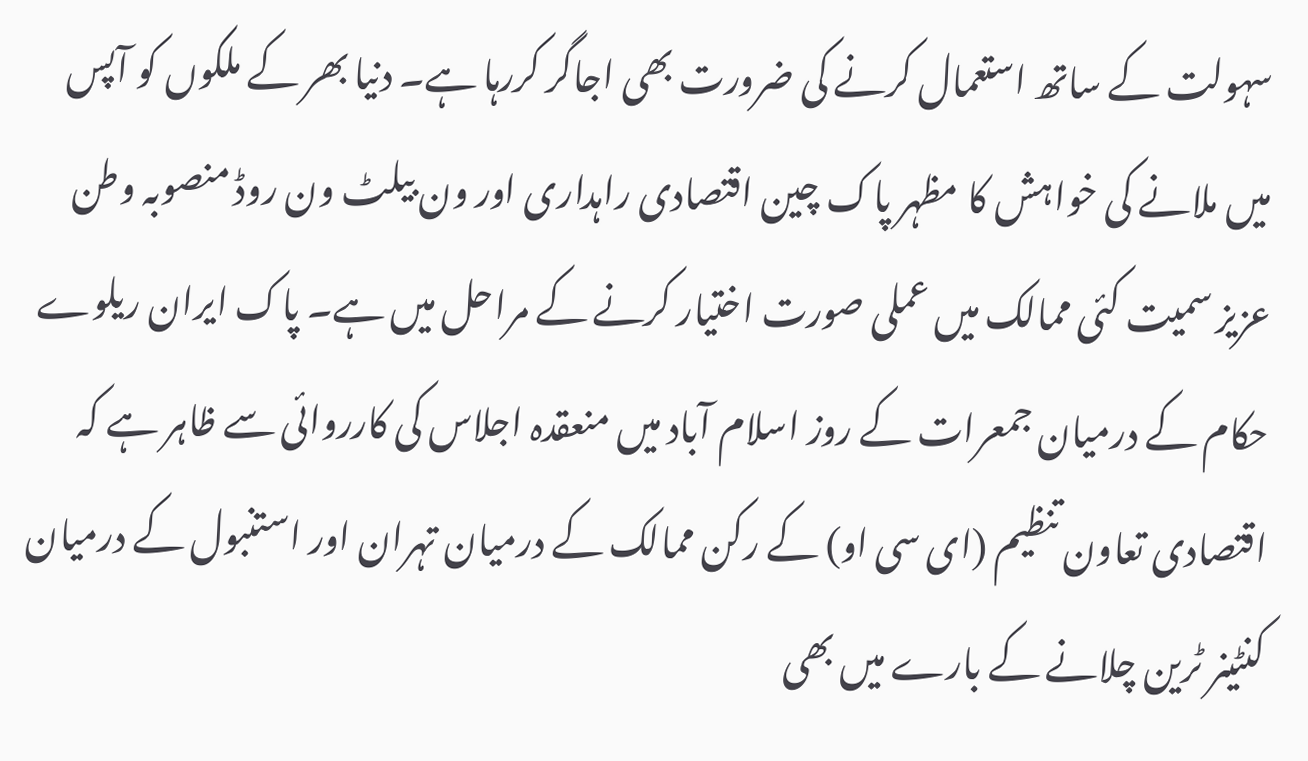سہولت کے ساتھ استعمال کرنے کی ضرورت بھی اجاگر کررہا ہے۔ دنیا بھر کے ملکوں کو آپس میں ملانے کی خواہش کا مظہر پاک چین اقتصادی راہداری اور ون بیلٹ ون روڈ منصوبہ وطن عزیز سمیت کئی ممالک میں عملی صورت اختیار کرنے کے مراحل میں ہے۔ پاک ایران ریلوے حکام کے درمیان جمعرات کے روز اسلام آباد میں منعقدہ اجلاس کی کارروائی سے ظاہر ہے کہ اقتصادی تعاون تنظیم (ای سی او) کے رکن ممالک کے درمیان تہران اور استنبول کے درمیان کنٹینر ٹرین چلانے کے بارے میں بھی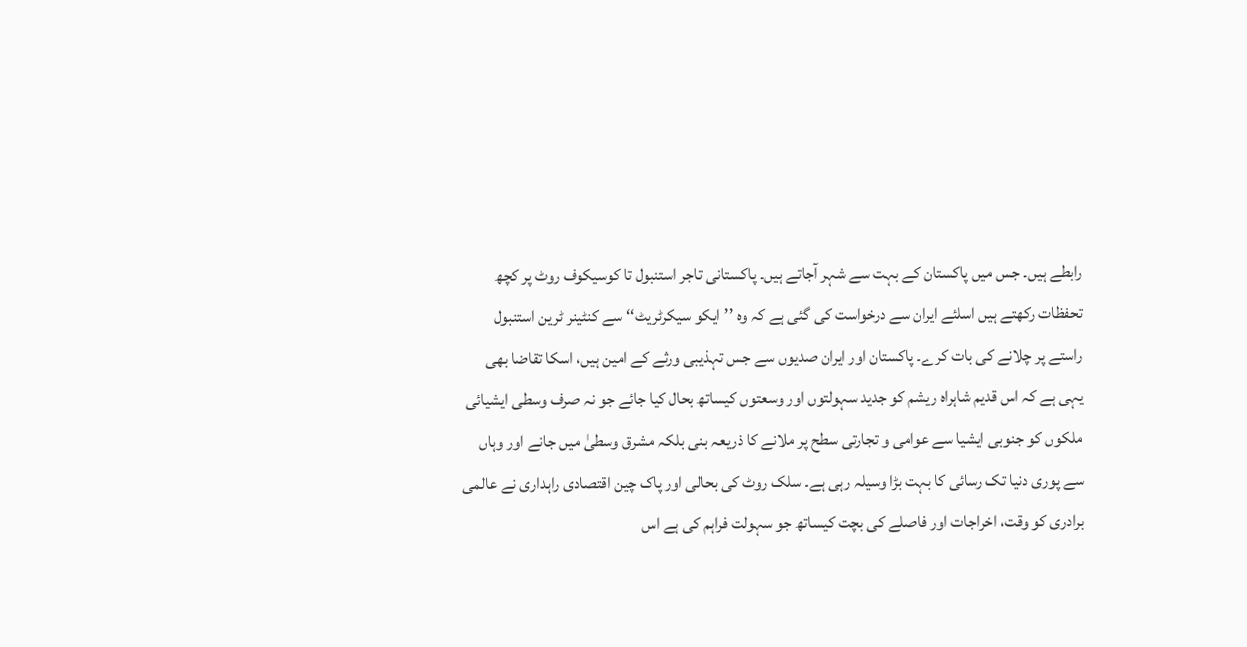رابطے ہیں۔ جس میں پاکستان کے بہت سے شہر آجاتے ہیں۔ پاکستانی تاجر استنبول تا کوسیکوف روٹ پر کچھ تحفظات رکھتے ہیں اسلئے ایران سے درخواست کی گئی ہے کہ وہ ’’ایکو سیکرٹریٹ‘‘ سے کنٹینر ٹرین استنبول راستے پر چلانے کی بات کرے۔ پاکستان اور ایران صدیوں سے جس تہذیبی ورثے کے امین ہیں، اسکا تقاضا بھی یہی ہے کہ اس قدیم شاہراہ ریشم کو جدید سہولتوں اور وسعتوں کیساتھ بحال کیا جائے جو نہ صرف وسطی ایشیائی ملکوں کو جنوبی ایشیا سے عوامی و تجارتی سطح پر ملانے کا ذریعہ بنی بلکہ مشرق وسطیٰ میں جانے اور وہاں سے پوری دنیا تک رسائی کا بہت بڑا وسیلہ رہی ہے۔ سلک روٹ کی بحالی اور پاک چین اقتصادی راہداری نے عالمی برادری کو وقت، اخراجات اور فاصلے کی بچت کیساتھ جو سہولت فراہم کی ہے اس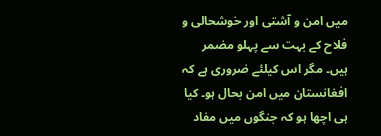میں امن و آشتی اور خوشحالی و فلاح کے بہت سے پہلو مضمر ہیں۔ مگر اس کیلئے ضروری ہے کہ افغانستان میں امن بحال ہو۔ کیا ہی اچھا ہو کہ جنگوں میں مفاد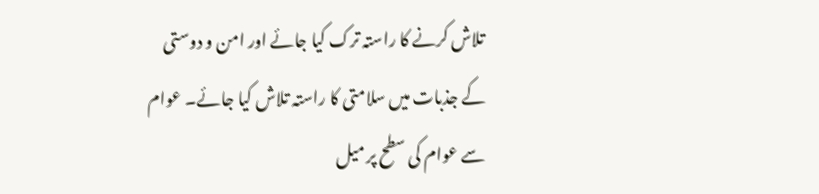تلاش کرنے کا راستہ ترک کیا جائے اور امن و دوستی کے جذبات میں سلامتی کا راستہ تلاش کیا جائے۔ عوام سے عوام کی سطح پر میل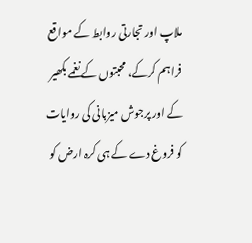ملاپ اور تجارتی روابط کے مواقع فراہم کرکے، محبتوں کے نغمے بکھیر کے اور پرجوش میزبانی کی روایات کو فروغ دے کے ہی کرہ ارض کو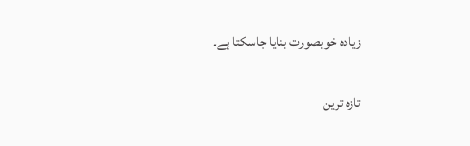زیادہ خوبصورت بنایا جاسکتا ہے۔

تازہ ترین